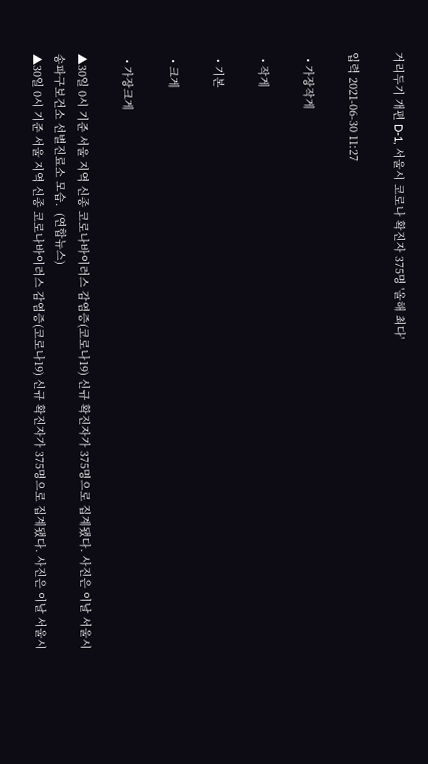거리두기 개편 D-1, 서울시 코로나 확진자 375명 '올해 최다'

입력 2021-06-30 11:27

  • 가장작게

  • 작게

  • 기본

  • 크게

  • 가장크게

▲30일 0시 기준 서울 지역 신종 코로나바이러스 감염증(코로나19) 신규 확진자가 375명으로 집계됐다. 사진은 이날 서울시 송파구보건소 선별진료소 모습.  (연합뉴스)
▲30일 0시 기준 서울 지역 신종 코로나바이러스 감염증(코로나19) 신규 확진자가 375명으로 집계됐다. 사진은 이날 서울시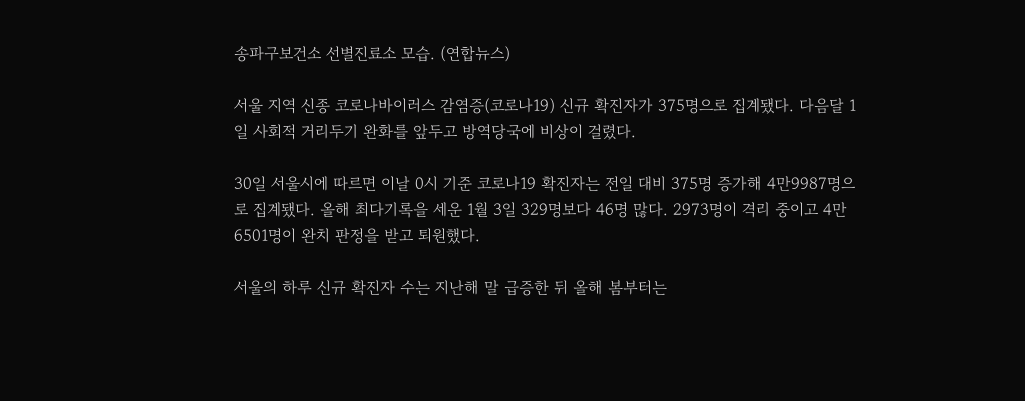송파구보건소 선별진료소 모습. (연합뉴스)

서울 지역 신종 코로나바이러스 감염증(코로나19) 신규 확진자가 375명으로 집계됐다. 다음달 1일 사회적 거리두기 완화를 앞두고 방역당국에 비상이 걸렸다.

30일 서울시에 따르면 이날 0시 기준 코로나19 확진자는 전일 대비 375명 증가해 4만9987명으로 집계됐다. 올해 최다기록을 세운 1월 3일 329명보다 46명 많다. 2973명이 격리 중이고 4만6501명이 완치 판정을 받고 퇴원했다.

서울의 하루 신규 확진자 수는 지난해 말 급증한 뒤 올해 봄부터는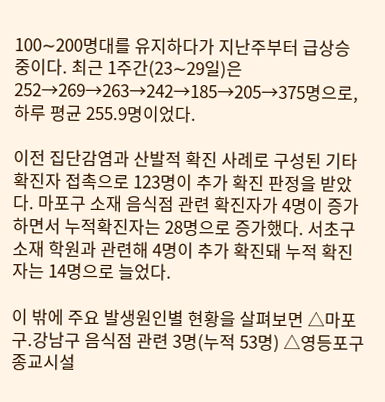100∼200명대를 유지하다가 지난주부터 급상승 중이다. 최근 1주간(23∼29일)은 252→269→263→242→185→205→375명으로, 하루 평균 255.9명이었다.

이전 집단감염과 산발적 확진 사례로 구성된 기타 확진자 접촉으로 123명이 추가 확진 판정을 받았다. 마포구 소재 음식점 관련 확진자가 4명이 증가하면서 누적확진자는 28명으로 증가했다. 서초구 소재 학원과 관련해 4명이 추가 확진돼 누적 확진자는 14명으로 늘었다.

이 밖에 주요 발생원인별 현황을 살펴보면 △마포구.강남구 음식점 관련 3명(누적 53명) △영등포구 종교시설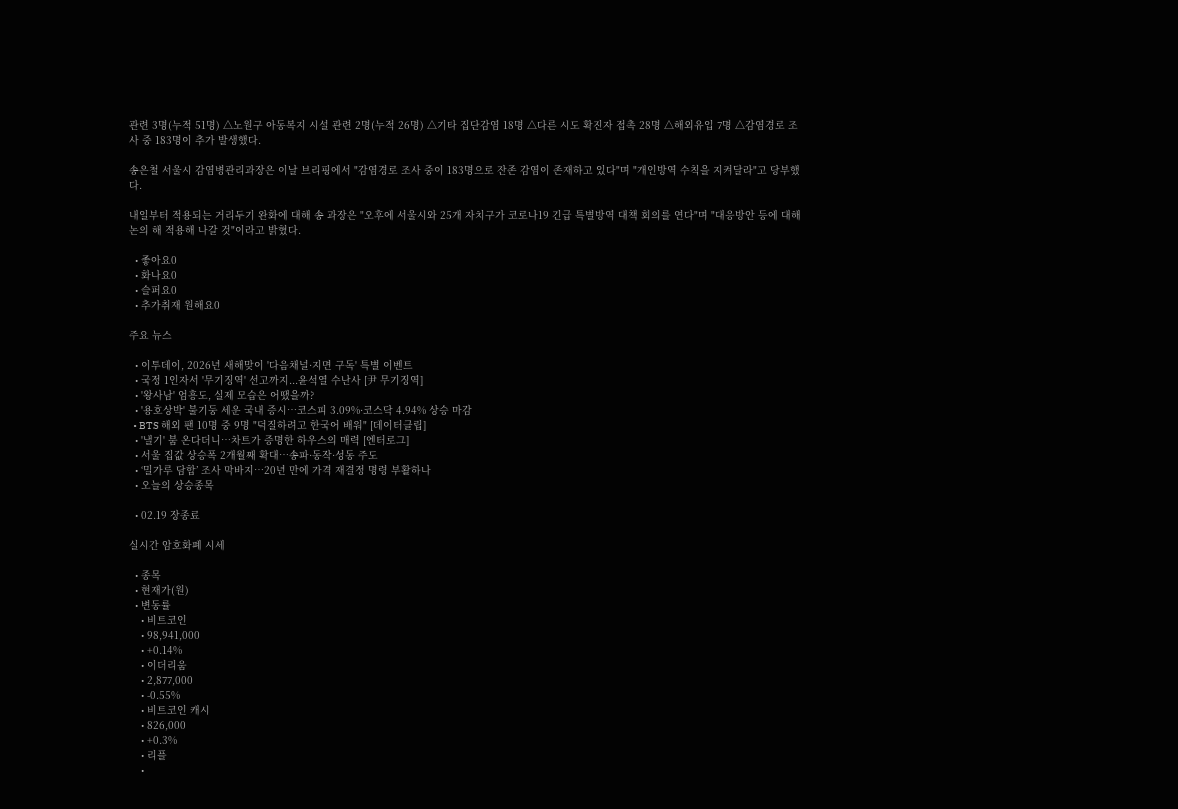관련 3명(누적 51명) △노원구 아동복지 시설 관련 2명(누적 26명) △기타 집단감염 18명 △다른 시도 확진자 접촉 28명 △해외유입 7명 △감염경로 조사 중 183명이 추가 발생했다.

송은철 서울시 감염병관리과장은 이날 브리핑에서 "감염경로 조사 중이 183명으로 잔존 감염이 존재하고 있다"며 "개인방역 수칙을 지켜달라"고 당부했다.

내일부터 적용되는 거리두기 완화에 대해 송 과장은 "오후에 서울시와 25개 자치구가 코로나19 긴급 특별방역 대책 회의를 연다"며 "대응방안 등에 대해 논의 해 적용해 나갈 것"이라고 밝혔다.

  • 좋아요0
  • 화나요0
  • 슬퍼요0
  • 추가취재 원해요0

주요 뉴스

  • 이투데이, 2026년 새해맞이 '다음채널·지면 구독' 특별 이벤트
  • 국정 1인자서 '무기징역' 선고까지...윤석열 수난사 [尹 무기징역]
  • '왕사남' 엄흥도, 실제 모습은 어땠을까?
  • '용호상박' 불기둥 세운 국내 증시…코스피 3.09%·코스닥 4.94% 상승 마감
  • BTS 해외 팬 10명 중 9명 "덕질하려고 한국어 배워" [데이터클립]
  • '낼기' 붐 온다더니⋯차트가 증명한 하우스의 매력 [엔터로그]
  • 서울 집값 상승폭 2개월째 확대⋯송파·동작·성동 주도
  • ‘밀가루 담합’ 조사 막바지…20년 만에 가격 재결정 명령 부활하나
  • 오늘의 상승종목

  • 02.19 장종료

실시간 암호화폐 시세

  • 종목
  • 현재가(원)
  • 변동률
    • 비트코인
    • 98,941,000
    • +0.14%
    • 이더리움
    • 2,877,000
    • -0.55%
    • 비트코인 캐시
    • 826,000
    • +0.3%
    • 리플
    •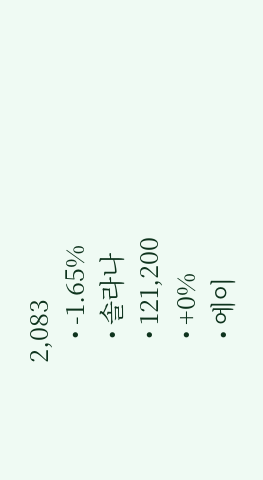2,083
    • -1.65%
    • 솔라나
    • 121,200
    • +0%
    • 에이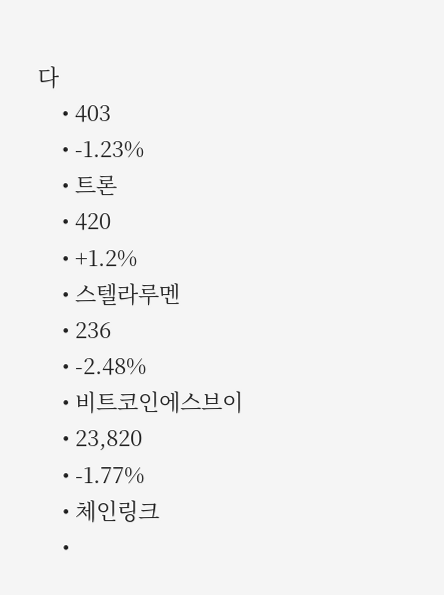다
    • 403
    • -1.23%
    • 트론
    • 420
    • +1.2%
    • 스텔라루멘
    • 236
    • -2.48%
    • 비트코인에스브이
    • 23,820
    • -1.77%
    • 체인링크
    •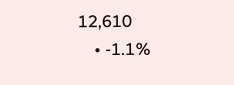12,610
    • -1.1%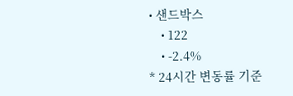• 샌드박스
    • 122
    • -2.4%
* 24시간 변동률 기준